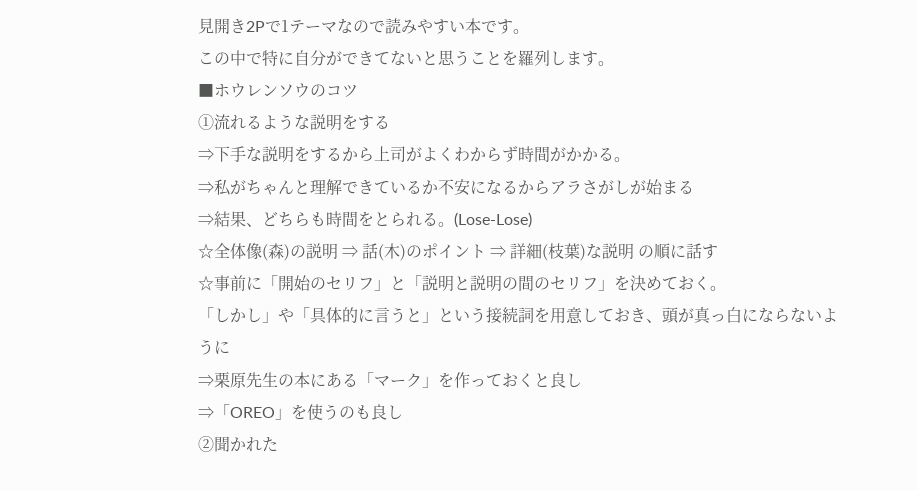見開き2Pで1テーマなので読みやすい本です。
この中で特に自分ができてないと思うことを羅列します。
■ホウレンソウのコツ
①流れるような説明をする
⇒下手な説明をするから上司がよくわからず時間がかかる。
⇒私がちゃんと理解できているか不安になるからアラさがしが始まる
⇒結果、どちらも時間をとられる。(Lose-Lose)
☆全体像(森)の説明 ⇒ 話(木)のポイント ⇒ 詳細(枝葉)な説明 の順に話す
☆事前に「開始のセリフ」と「説明と説明の間のセリフ」を決めておく。
「しかし」や「具体的に言うと」という接続詞を用意しておき、頭が真っ白にならないように
⇒栗原先生の本にある「マーク」を作っておくと良し
⇒「OREO」を使うのも良し
②聞かれた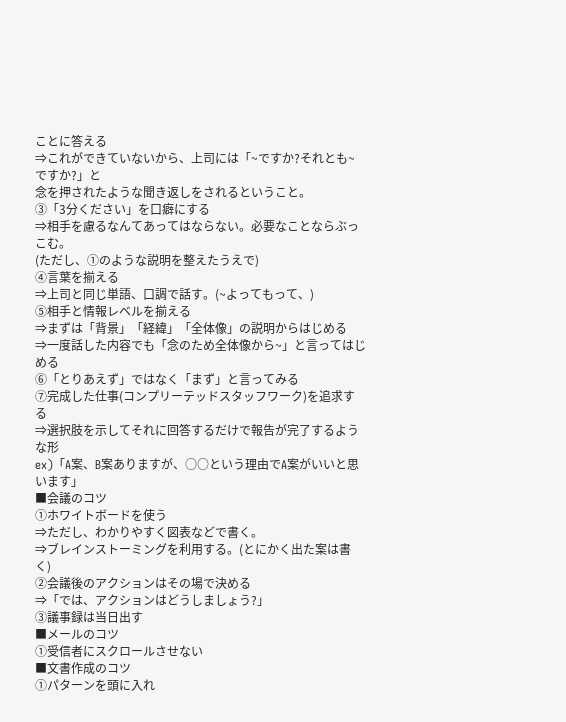ことに答える
⇒これができていないから、上司には「~ですか?それとも~ですか?」と
念を押されたような聞き返しをされるということ。
③「3分ください」を口癖にする
⇒相手を慮るなんてあってはならない。必要なことならぶっこむ。
(ただし、①のような説明を整えたうえで)
④言葉を揃える
⇒上司と同じ単語、口調で話す。(~よってもって、)
⑤相手と情報レベルを揃える
⇒まずは「背景」「経緯」「全体像」の説明からはじめる
⇒一度話した内容でも「念のため全体像から~」と言ってはじめる
⑥「とりあえず」ではなく「まず」と言ってみる
⑦完成した仕事(コンプリーテッドスタッフワーク)を追求する
⇒選択肢を示してそれに回答するだけで報告が完了するような形
ex)「A案、B案ありますが、○○という理由でA案がいいと思います」
■会議のコツ
①ホワイトボードを使う
⇒ただし、わかりやすく図表などで書く。
⇒ブレインストーミングを利用する。(とにかく出た案は書く)
②会議後のアクションはその場で決める
⇒「では、アクションはどうしましょう?」
③議事録は当日出す
■メールのコツ
①受信者にスクロールさせない
■文書作成のコツ
①パターンを頭に入れ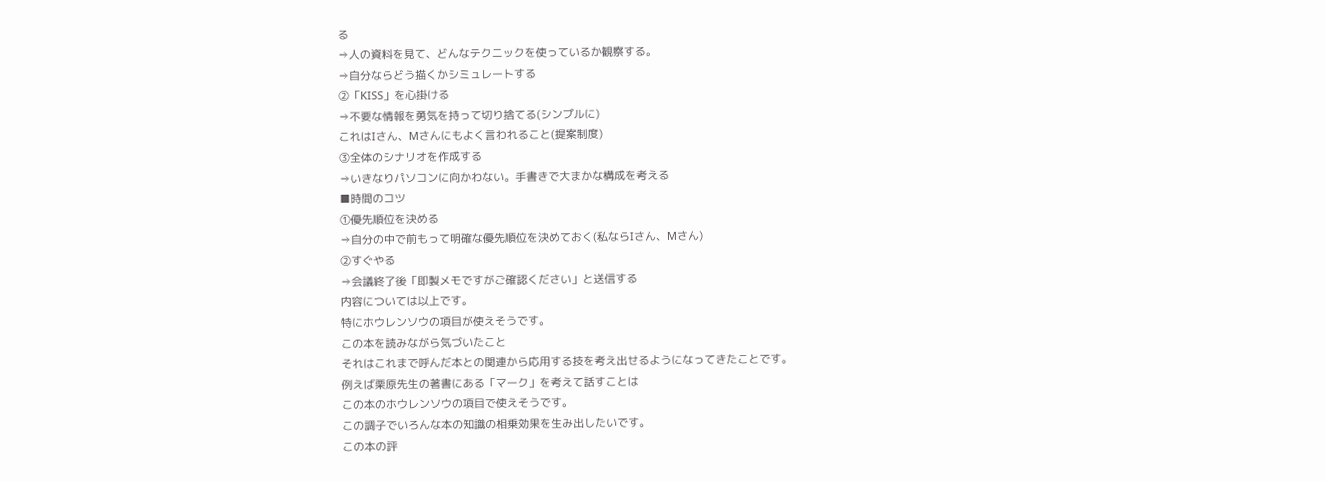る
⇒人の資料を見て、どんなテクニックを使っているか観察する。
⇒自分ならどう描くかシミュレートする
②「KISS」を心掛ける
⇒不要な情報を勇気を持って切り捨てる(シンプルに)
これはIさん、Mさんにもよく言われること(提案制度)
③全体のシナリオを作成する
⇒いきなりパソコンに向かわない。手書きで大まかな構成を考える
■時間のコツ
①優先順位を決める
⇒自分の中で前もって明確な優先順位を決めておく(私ならIさん、Mさん)
②すぐやる
⇒会議終了後「即製メモですがご確認ください」と送信する
内容については以上です。
特にホウレンソウの項目が使えそうです。
この本を読みながら気づいたこと
それはこれまで呼んだ本との関連から応用する技を考え出せるようになってきたことです。
例えば栗原先生の著書にある「マーク」を考えて話すことは
この本のホウレンソウの項目で使えそうです。
この調子でいろんな本の知識の相乗効果を生み出したいです。
この本の評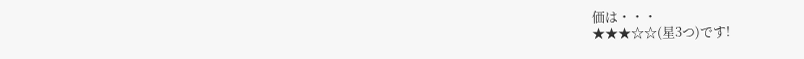価は・・・
★★★☆☆(星3つ)です!